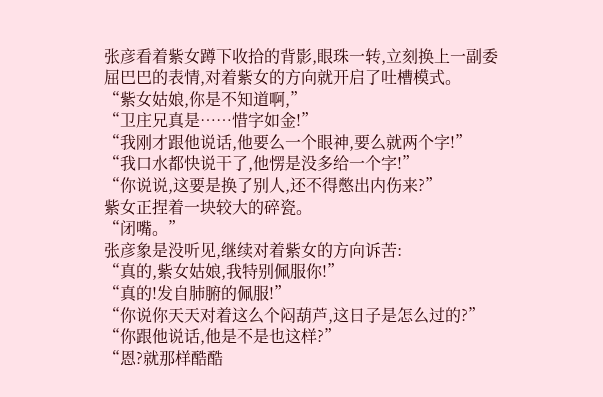张彦看着紫女蹲下收拾的背影,眼珠一转,立刻换上一副委屈巴巴的表情,对着紫女的方向就开启了吐槽模式。
“紫女姑娘,你是不知道啊,”
“卫庄兄真是……惜字如金!”
“我刚才跟他说话,他要么一个眼神,要么就两个字!”
“我口水都快说干了,他愣是没多给一个字!”
“你说说,这要是换了别人,还不得憋出内伤来?”
紫女正捏着一块较大的碎瓷。
“闭嘴。”
张彦象是没听见,继续对着紫女的方向诉苦:
“真的,紫女姑娘,我特别佩服你!”
“真的!发自肺腑的佩服!”
“你说你天天对着这么个闷葫芦,这日子是怎么过的?”
“你跟他说话,他是不是也这样?”
“恩?就那样酷酷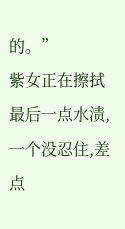的。”
紫女正在擦拭最后一点水渍,一个没忍住,差点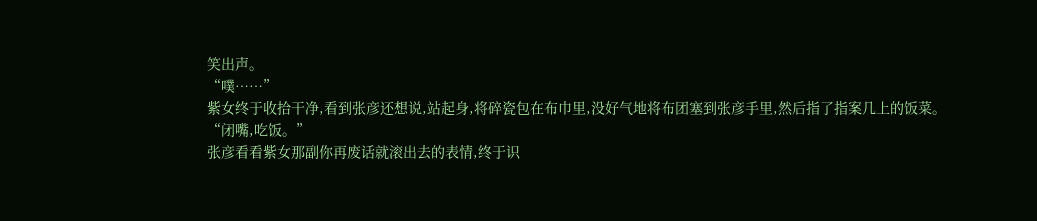笑出声。
“噗……”
紫女终于收拾干净,看到张彦还想说,站起身,将碎瓷包在布巾里,没好气地将布团塞到张彦手里,然后指了指案几上的饭菜。
“闭嘴,吃饭。”
张彦看看紫女那副你再废话就滚出去的表情,终于识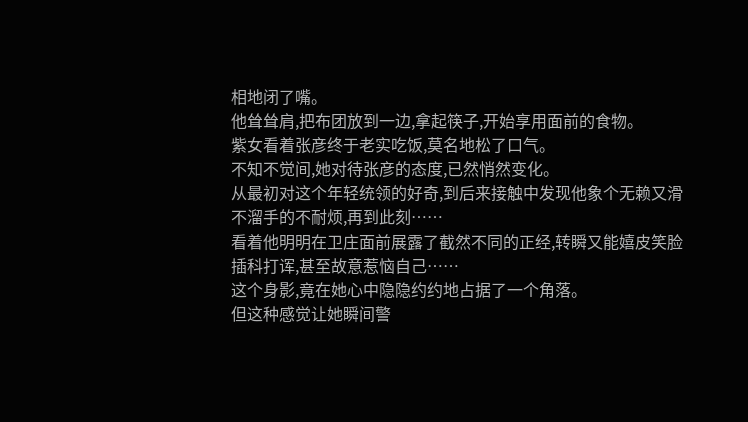相地闭了嘴。
他耸耸肩,把布团放到一边,拿起筷子,开始享用面前的食物。
紫女看着张彦终于老实吃饭,莫名地松了口气。
不知不觉间,她对待张彦的态度,已然悄然变化。
从最初对这个年轻统领的好奇,到后来接触中发现他象个无赖又滑不溜手的不耐烦,再到此刻……
看着他明明在卫庄面前展露了截然不同的正经,转瞬又能嬉皮笑脸插科打诨,甚至故意惹恼自己……
这个身影,竟在她心中隐隐约约地占据了一个角落。
但这种感觉让她瞬间警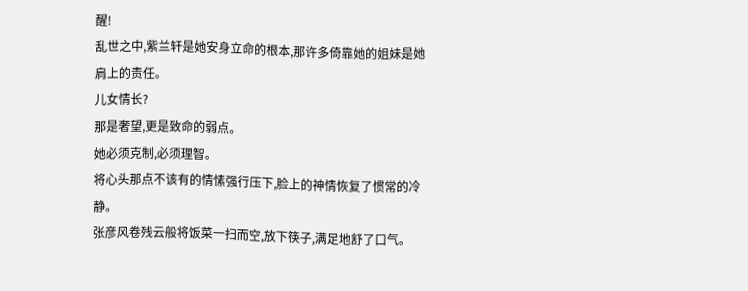醒!
乱世之中,紫兰轩是她安身立命的根本,那许多倚靠她的姐妹是她肩上的责任。
儿女情长?
那是奢望,更是致命的弱点。
她必须克制,必须理智。
将心头那点不该有的情愫强行压下,脸上的神情恢复了惯常的冷静。
张彦风卷残云般将饭菜一扫而空,放下筷子,满足地舒了口气。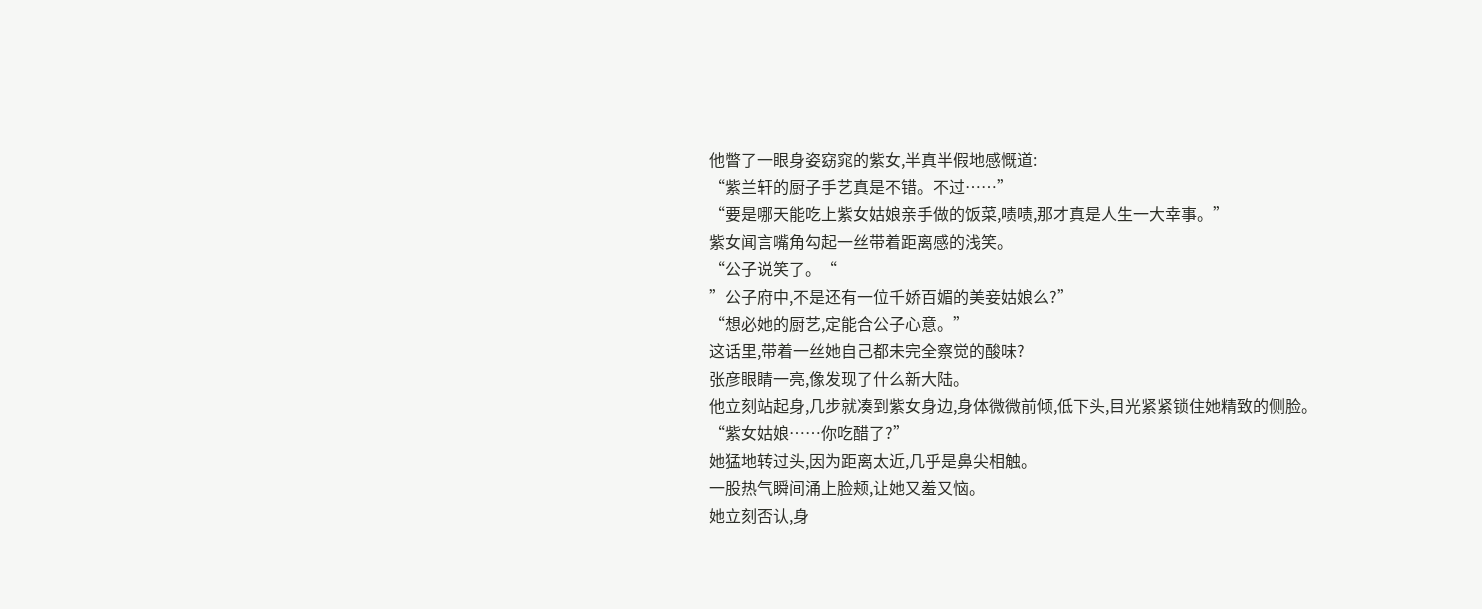他瞥了一眼身姿窈窕的紫女,半真半假地感慨道:
“紫兰轩的厨子手艺真是不错。不过……”
“要是哪天能吃上紫女姑娘亲手做的饭菜,啧啧,那才真是人生一大幸事。”
紫女闻言嘴角勾起一丝带着距离感的浅笑。
“公子说笑了。“
”公子府中,不是还有一位千娇百媚的美妾姑娘么?”
“想必她的厨艺,定能合公子心意。”
这话里,带着一丝她自己都未完全察觉的酸味?
张彦眼睛一亮,像发现了什么新大陆。
他立刻站起身,几步就凑到紫女身边,身体微微前倾,低下头,目光紧紧锁住她精致的侧脸。
“紫女姑娘……你吃醋了?”
她猛地转过头,因为距离太近,几乎是鼻尖相触。
一股热气瞬间涌上脸颊,让她又羞又恼。
她立刻否认,身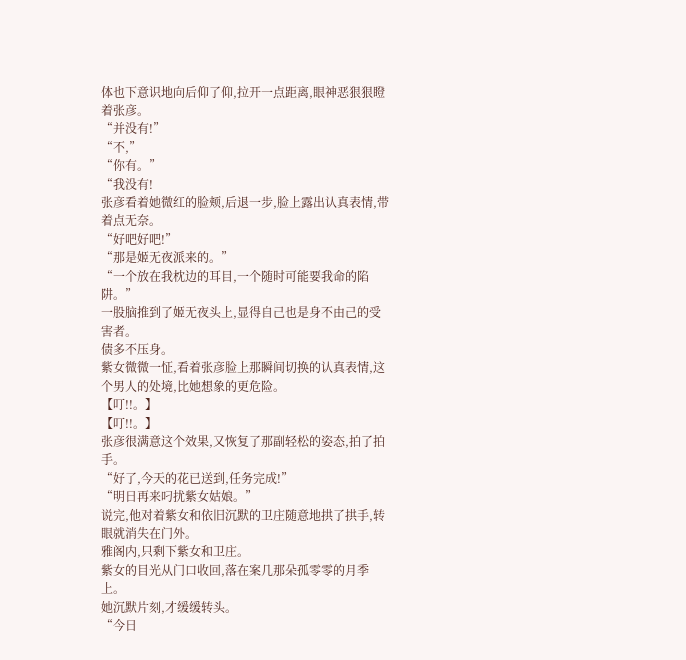体也下意识地向后仰了仰,拉开一点距离,眼神恶狠狠瞪着张彦。
“并没有!”
“不,”
“你有。”
“我没有!
张彦看着她微红的脸颊,后退一步,脸上露出认真表情,带着点无奈。
“好吧好吧!”
“那是姬无夜派来的。”
“一个放在我枕边的耳目,一个随时可能要我命的陷阱。”
一股脑推到了姬无夜头上,显得自己也是身不由己的受害者。
债多不压身。
紫女微微一怔,看着张彦脸上那瞬间切换的认真表情,这个男人的处境,比她想象的更危险。
【叮!!。】
【叮!!。】
张彦很满意这个效果,又恢复了那副轻松的姿态,拍了拍手。
“好了,今天的花已送到,任务完成!”
“明日再来叼扰紫女姑娘。”
说完,他对着紫女和依旧沉默的卫庄随意地拱了拱手,转眼就消失在门外。
雅阁内,只剩下紫女和卫庄。
紫女的目光从门口收回,落在案几那朵孤零零的月季上。
她沉默片刻,才缓缓转头。
“今日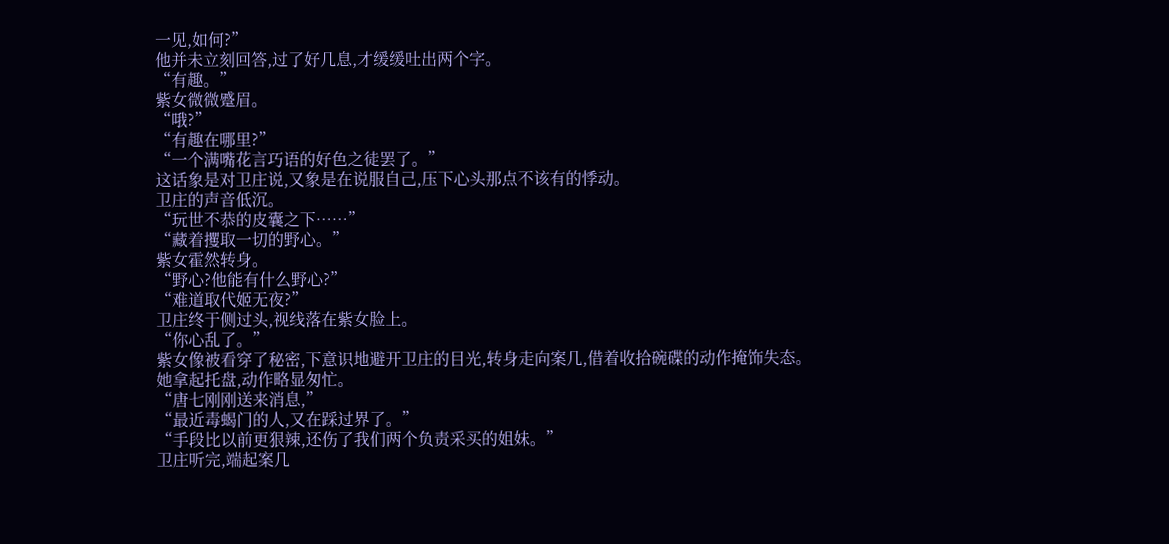一见,如何?”
他并未立刻回答,过了好几息,才缓缓吐出两个字。
“有趣。”
紫女微微蹙眉。
“哦?”
“有趣在哪里?”
“一个满嘴花言巧语的好色之徒罢了。”
这话象是对卫庄说,又象是在说服自己,压下心头那点不该有的悸动。
卫庄的声音低沉。
“玩世不恭的皮囊之下……”
“藏着攫取一切的野心。”
紫女霍然转身。
“野心?他能有什么野心?”
“难道取代姬无夜?”
卫庄终于侧过头,视线落在紫女脸上。
“你心乱了。”
紫女像被看穿了秘密,下意识地避开卫庄的目光,转身走向案几,借着收拾碗碟的动作掩饰失态。
她拿起托盘,动作略显匆忙。
“唐七刚刚送来消息,”
“最近毒蝎门的人,又在踩过界了。”
“手段比以前更狠辣,还伤了我们两个负责采买的姐妹。”
卫庄听完,端起案几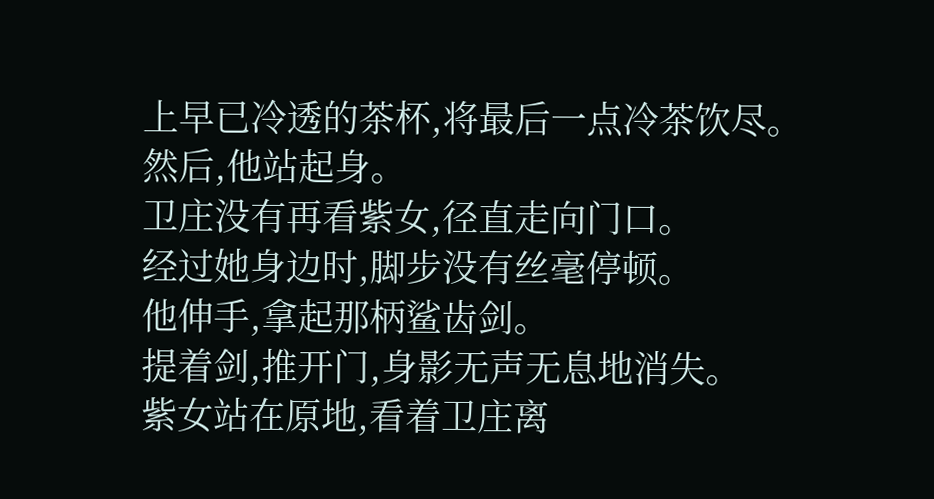上早已冷透的茶杯,将最后一点冷茶饮尽。
然后,他站起身。
卫庄没有再看紫女,径直走向门口。
经过她身边时,脚步没有丝毫停顿。
他伸手,拿起那柄鲨齿剑。
提着剑,推开门,身影无声无息地消失。
紫女站在原地,看着卫庄离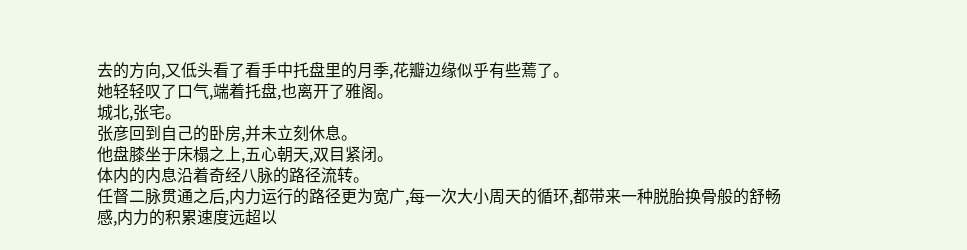去的方向,又低头看了看手中托盘里的月季,花瓣边缘似乎有些蔫了。
她轻轻叹了口气,端着托盘,也离开了雅阁。
城北,张宅。
张彦回到自己的卧房,并未立刻休息。
他盘膝坐于床榻之上,五心朝天,双目紧闭。
体内的内息沿着奇经八脉的路径流转。
任督二脉贯通之后,内力运行的路径更为宽广,每一次大小周天的循环,都带来一种脱胎换骨般的舒畅感,内力的积累速度远超以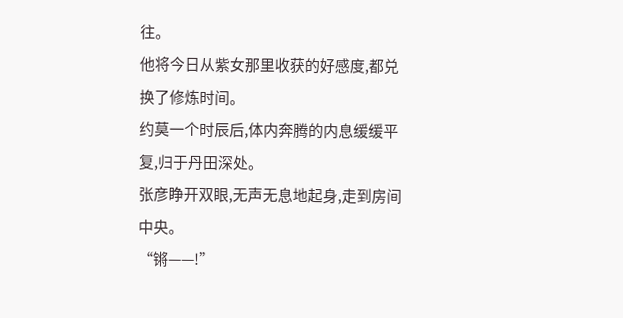往。
他将今日从紫女那里收获的好感度,都兑换了修炼时间。
约莫一个时辰后,体内奔腾的内息缓缓平复,归于丹田深处。
张彦睁开双眼,无声无息地起身,走到房间中央。
“锵——!”